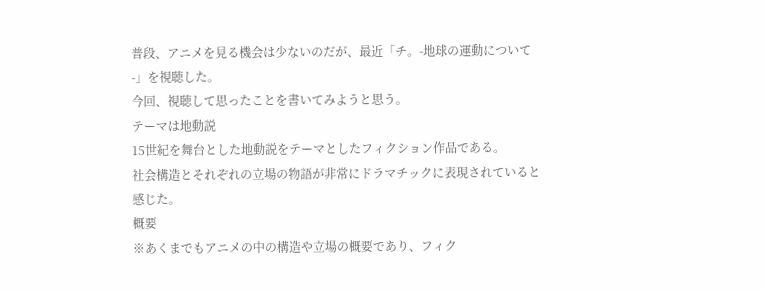普段、アニメを見る機会は少ないのだが、最近「チ。-地球の運動について-」を視聴した。
今回、視聴して思ったことを書いてみようと思う。
テーマは地動説
15世紀を舞台とした地動説をテーマとしたフィクション作品である。
社会構造とそれぞれの立場の物語が非常にドラマチックに表現されていると感じた。
概要
※あくまでもアニメの中の構造や立場の概要であり、フィク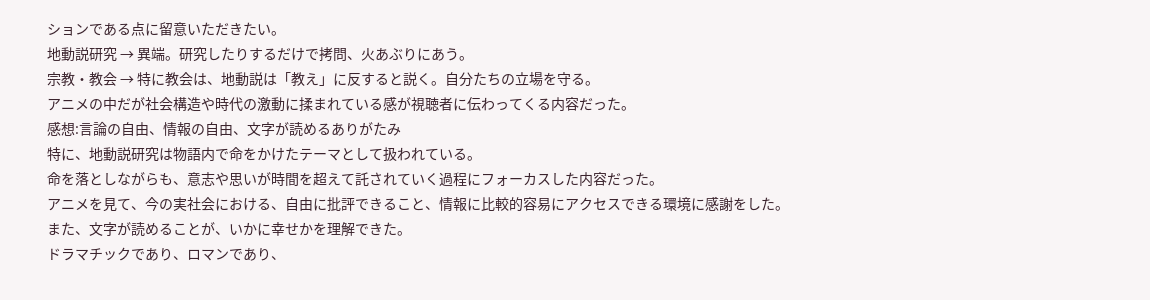ションである点に留意いただきたい。
地動説研究 → 異端。研究したりするだけで拷問、火あぶりにあう。
宗教・教会 → 特に教会は、地動説は「教え」に反すると説く。自分たちの立場を守る。
アニメの中だが社会構造や時代の激動に揉まれている感が視聴者に伝わってくる内容だった。
感想:言論の自由、情報の自由、文字が読めるありがたみ
特に、地動説研究は物語内で命をかけたテーマとして扱われている。
命を落としながらも、意志や思いが時間を超えて託されていく過程にフォーカスした内容だった。
アニメを見て、今の実社会における、自由に批評できること、情報に比較的容易にアクセスできる環境に感謝をした。
また、文字が読めることが、いかに幸せかを理解できた。
ドラマチックであり、ロマンであり、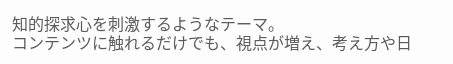知的探求心を刺激するようなテーマ。
コンテンツに触れるだけでも、視点が増え、考え方や日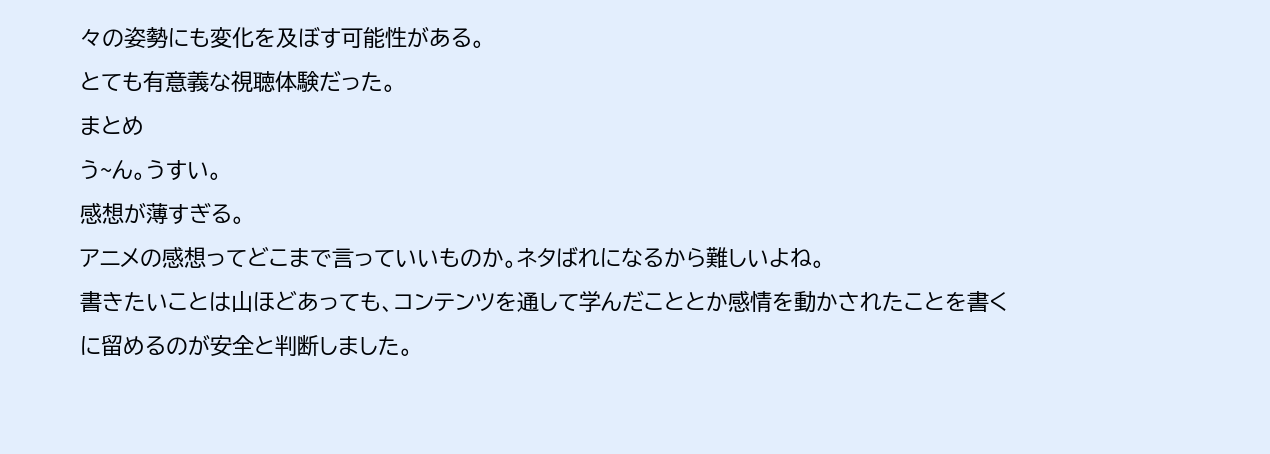々の姿勢にも変化を及ぼす可能性がある。
とても有意義な視聴体験だった。
まとめ
う~ん。うすい。
感想が薄すぎる。
アニメの感想ってどこまで言っていいものか。ネタばれになるから難しいよね。
書きたいことは山ほどあっても、コンテンツを通して学んだこととか感情を動かされたことを書くに留めるのが安全と判断しました。